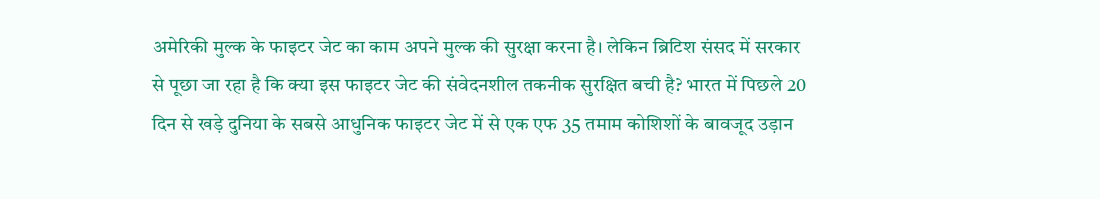अमेरिकी मुल्क के फाइटर जेट का काम अपने मुल्क की सुरक्षा करना है। लेकिन ब्रिटिश संसद में सरकार से पूछा जा रहा है कि क्या इस फाइटर जेट की संवेदनशील तकनीक सुरक्षित बची है? भारत में पिछले 20 दिन से खड़े दुनिया के सबसे आधुनिक फाइटर जेट में से एक एफ 35 तमाम कोशिशों के बावजूद उड़ान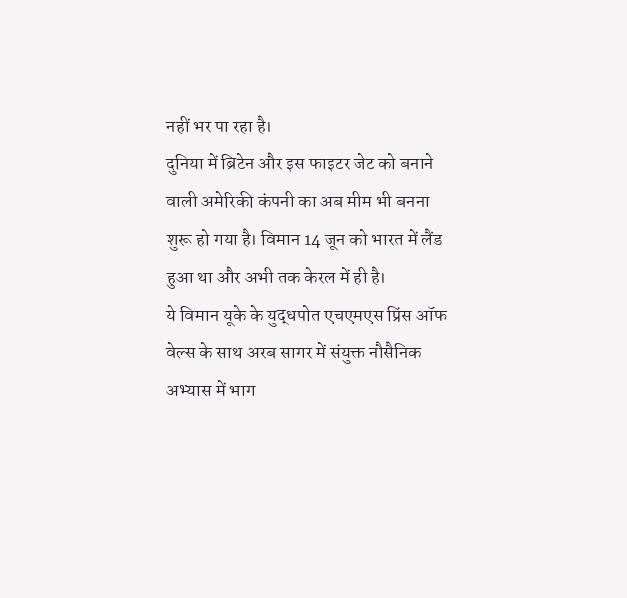नहीं भर पा रहा है।
दुनिया में ब्रिटेन और इस फाइटर जेट को बनाने वाली अमेरिकी कंपनी का अब मीम भी बनना शुरू हो गया है। विमान 14 जून को भारत में लैंड हुआ था और अभी तक केरल में ही है।
ये विमान यूके के युद्धपोत एचएमएस प्रिंस ऑफ वेल्स के साथ अरब सागर में संयुक्त नौसैनिक अभ्यास में भाग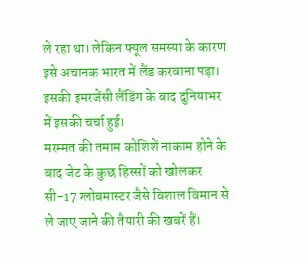ले रहा था। लेकिन फ्यूल समस्या के कारण इसे अचानक भारत में लैंड करवाना पड़ा। इसकी इमरजेंसी लैंडिंग के बाद दुनियाभर में इसकी चर्चा हुई।
मरम्मत की तमाम कोशिशें नाकाम होने के बाद जेट के कुछ हिस्सों को खोलकर सी-17 ग्लोबमास्टर जैसे विशाल विमान से ले जाए जाने की तैयारी की खबरें हैं।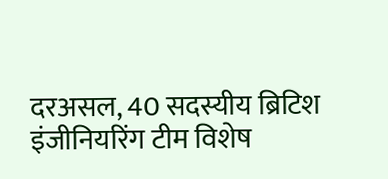दरअसल, 40 सदस्यीय ब्रिटिश इंजीनियरिंग टीम विशेष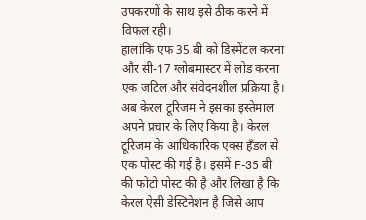उपकरणों के साथ इसे ठीक करने में विफल रही।
हालांकि एफ 35 बी को डिस्मेंटल करना और सी-17 ग्लोबमास्टर में लोड करना एक जटिल और संवेदनशील प्रक्रिया है।
अब केरल टूरिजम ने इसका इस्तेमाल अपने प्रचार के लिए किया है। केरल टूरिजम के आधिकारिक एक्स हँडल से एक पोस्ट की गई है। इसमें F-35 बी की फोटो पोस्ट की है और लिखा है कि केरल ऐसी डेस्टिनेशन है जिसे आप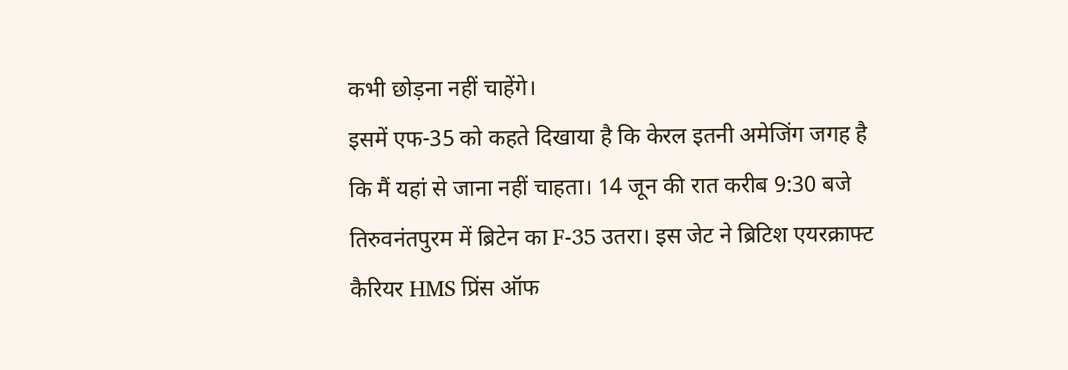कभी छोड़ना नहीं चाहेंगे।
इसमें एफ-35 को कहते दिखाया है कि केरल इतनी अमेजिंग जगह है कि मैं यहां से जाना नहीं चाहता। 14 जून की रात करीब 9:30 बजे तिरुवनंतपुरम में ब्रिटेन का F-35 उतरा। इस जेट ने ब्रिटिश एयरक्राफ्ट कैरियर HMS प्रिंस ऑफ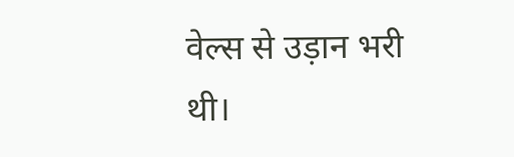वेल्स से उड़ान भरी थी।